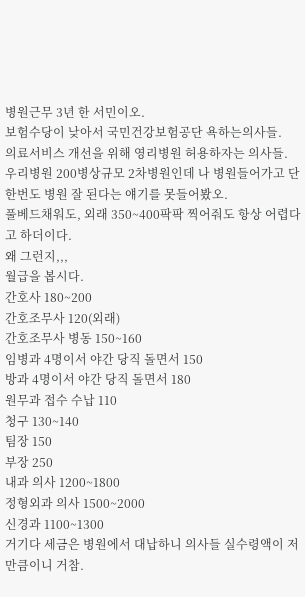병원근무 3년 한 서민이오.
보험수당이 낮아서 국민건강보험공단 욕하는의사들.
의료서비스 개선을 위해 영리병원 허용하자는 의사들.
우리병원 200병상규모 2차병원인데 나 병원들어가고 단 한번도 병원 잘 된다는 얘기를 못들어봤오.
풀베드채워도, 외래 350~400팍팍 찍어줘도 항상 어렵다고 하더이다.
왜 그런지,,,
월급을 봅시다.
간호사 180~200
간호조무사 120(외래)
간호조무사 병동 150~160
임병과 4명이서 야간 당직 돌면서 150
방과 4명이서 야간 당직 돌면서 180
원무과 접수 수납 110
청구 130~140
팀장 150
부장 250
내과 의사 1200~1800
정형외과 의사 1500~2000
신경과 1100~1300
거기다 세금은 병원에서 대납하니 의사들 실수령액이 저만큼이니 거참.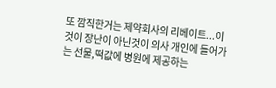또 깜직한거는 제약회사의 리베이트...이것이 장난이 아닌것이 의사 개인에 들어가는 선물,떡값에 병원에 제공하는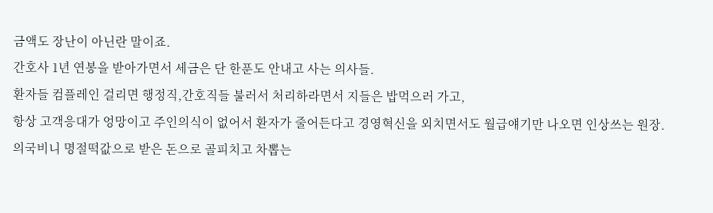금액도 장난이 아닌란 말이죠.
간호사 1년 연봉을 받아가면서 세금은 단 한푼도 안내고 사는 의사들.
환자들 컴플레인 걸리면 행정직,간호직들 불러서 처리하라면서 지들은 밥먹으러 가고,
항상 고객응대가 엉망이고 주인의식이 없어서 환자가 줄어든다고 경영혁신을 외치면서도 월급얘기만 나오면 인상쓰는 원장.
의국비니 명절떡값으로 받은 돈으로 골피치고 차뽑는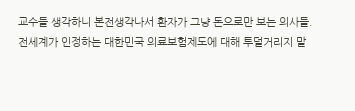교수들 생각하니 본전생각나서 환자가 그냥 돈으로만 보는 의사들.
전세계가 인정하는 대한민국 의료보험제도에 대해 투덜거리지 말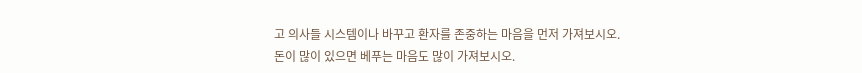고 의사들 시스템이나 바꾸고 환자를 존중하는 마음을 먼저 가져보시오.
돈이 많이 있으면 베푸는 마음도 많이 가져보시오.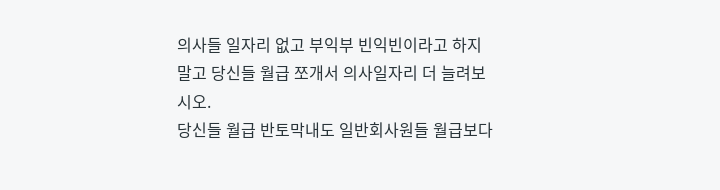의사들 일자리 없고 부익부 빈익빈이라고 하지말고 당신들 월급 쪼개서 의사일자리 더 늘려보시오.
당신들 월급 반토막내도 일반회사원들 월급보다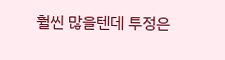훨씬 많을텐데 투정은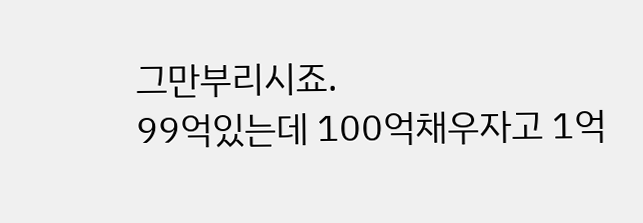그만부리시죠.
99억있는데 100억채우자고 1억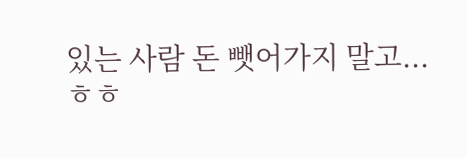있는 사람 돈 뺏어가지 말고...
ㅎㅎ